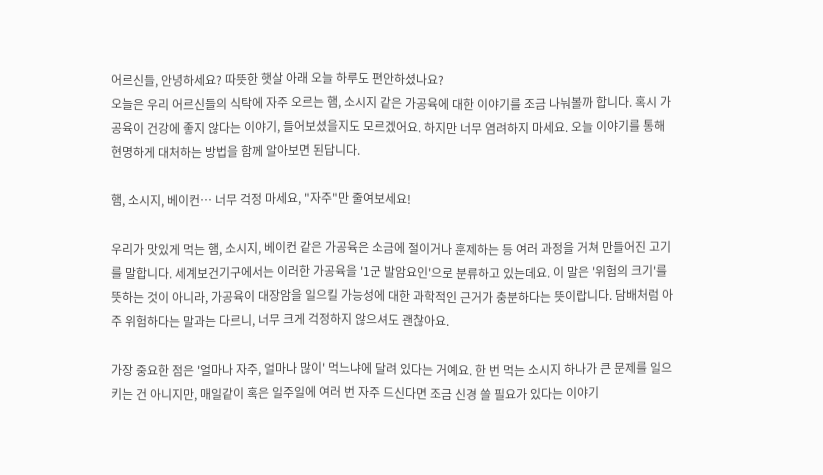어르신들, 안녕하세요? 따뜻한 햇살 아래 오늘 하루도 편안하셨나요?
오늘은 우리 어르신들의 식탁에 자주 오르는 햄, 소시지 같은 가공육에 대한 이야기를 조금 나눠볼까 합니다. 혹시 가공육이 건강에 좋지 않다는 이야기, 들어보셨을지도 모르겠어요. 하지만 너무 염려하지 마세요. 오늘 이야기를 통해 현명하게 대처하는 방법을 함께 알아보면 된답니다.

햄, 소시지, 베이컨… 너무 걱정 마세요, "자주"만 줄여보세요!

우리가 맛있게 먹는 햄, 소시지, 베이컨 같은 가공육은 소금에 절이거나 훈제하는 등 여러 과정을 거쳐 만들어진 고기를 말합니다. 세계보건기구에서는 이러한 가공육을 '1군 발암요인'으로 분류하고 있는데요. 이 말은 '위험의 크기'를 뜻하는 것이 아니라, 가공육이 대장암을 일으킬 가능성에 대한 과학적인 근거가 충분하다는 뜻이랍니다. 담배처럼 아주 위험하다는 말과는 다르니, 너무 크게 걱정하지 않으셔도 괜찮아요.

가장 중요한 점은 '얼마나 자주, 얼마나 많이' 먹느냐에 달려 있다는 거예요. 한 번 먹는 소시지 하나가 큰 문제를 일으키는 건 아니지만, 매일같이 혹은 일주일에 여러 번 자주 드신다면 조금 신경 쓸 필요가 있다는 이야기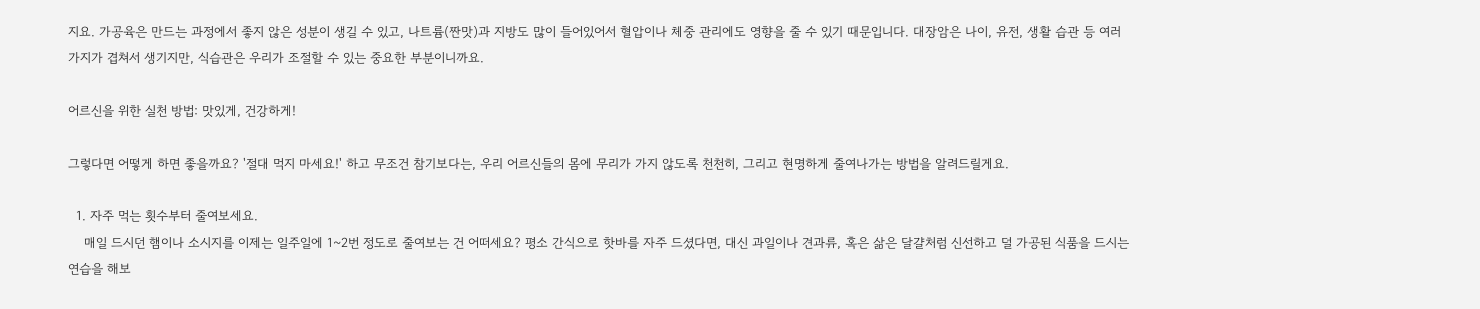지요. 가공육은 만드는 과정에서 좋지 않은 성분이 생길 수 있고, 나트륨(짠맛)과 지방도 많이 들어있어서 혈압이나 체중 관리에도 영향을 줄 수 있기 때문입니다. 대장암은 나이, 유전, 생활 습관 등 여러 가지가 겹쳐서 생기지만, 식습관은 우리가 조절할 수 있는 중요한 부분이니까요.

어르신을 위한 실천 방법: 맛있게, 건강하게!

그렇다면 어떻게 하면 좋을까요? '절대 먹지 마세요!' 하고 무조건 참기보다는, 우리 어르신들의 몸에 무리가 가지 않도록 천천히, 그리고 현명하게 줄여나가는 방법을 알려드릴게요.

  1. 자주 먹는 횟수부터 줄여보세요.
    매일 드시던 햄이나 소시지를 이제는 일주일에 1~2번 정도로 줄여보는 건 어떠세요? 평소 간식으로 핫바를 자주 드셨다면, 대신 과일이나 견과류, 혹은 삶은 달걀처럼 신선하고 덜 가공된 식품을 드시는 연습을 해보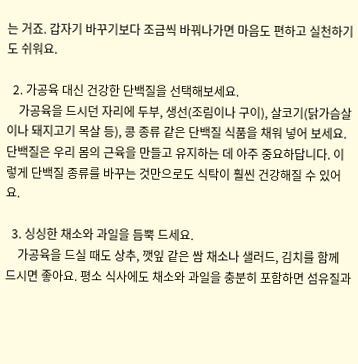는 거죠. 갑자기 바꾸기보다 조금씩 바꿔나가면 마음도 편하고 실천하기도 쉬워요.

  2. 가공육 대신 건강한 단백질을 선택해보세요.
    가공육을 드시던 자리에 두부, 생선(조림이나 구이), 살코기(닭가슴살이나 돼지고기 목살 등), 콩 종류 같은 단백질 식품을 채워 넣어 보세요. 단백질은 우리 몸의 근육을 만들고 유지하는 데 아주 중요하답니다. 이렇게 단백질 종류를 바꾸는 것만으로도 식탁이 훨씬 건강해질 수 있어요.

  3. 싱싱한 채소와 과일을 듬뿍 드세요.
    가공육을 드실 때도 상추, 깻잎 같은 쌈 채소나 샐러드, 김치를 함께 드시면 좋아요. 평소 식사에도 채소와 과일을 충분히 포함하면 섬유질과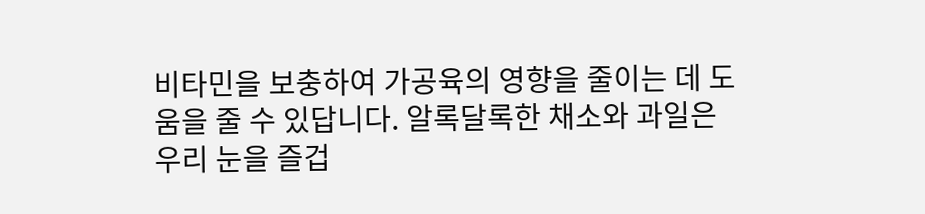비타민을 보충하여 가공육의 영향을 줄이는 데 도움을 줄 수 있답니다. 알록달록한 채소와 과일은 우리 눈을 즐겁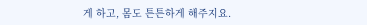게 하고, 몸도 튼튼하게 해주지요.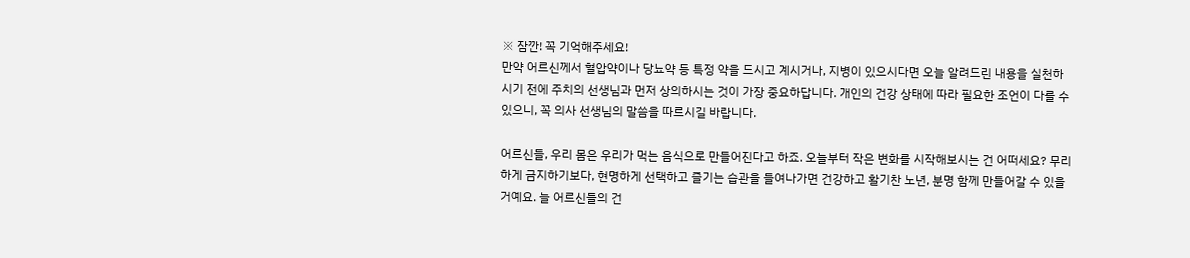※ 잠깐! 꼭 기억해주세요!
만약 어르신께서 혈압약이나 당뇨약 등 특정 약을 드시고 계시거나, 지병이 있으시다면 오늘 알려드린 내용을 실천하시기 전에 주치의 선생님과 먼저 상의하시는 것이 가장 중요하답니다. 개인의 건강 상태에 따라 필요한 조언이 다를 수 있으니, 꼭 의사 선생님의 말씀을 따르시길 바랍니다.

어르신들, 우리 몸은 우리가 먹는 음식으로 만들어진다고 하죠. 오늘부터 작은 변화를 시작해보시는 건 어떠세요? 무리하게 금지하기보다, 현명하게 선택하고 즐기는 습관을 들여나가면 건강하고 활기찬 노년, 분명 함께 만들어갈 수 있을 거예요. 늘 어르신들의 건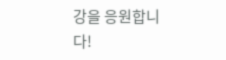강을 응원합니다!